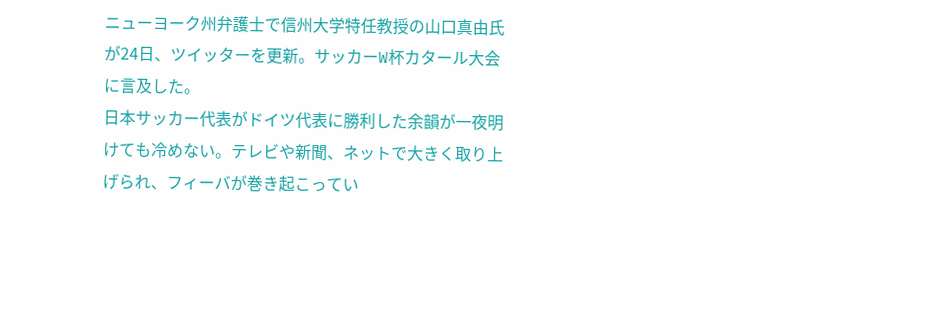ニューヨーク州弁護士で信州大学特任教授の山口真由氏が24日、ツイッターを更新。サッカーW杯カタール大会に言及した。
日本サッカー代表がドイツ代表に勝利した余韻が一夜明けても冷めない。テレビや新聞、ネットで大きく取り上げられ、フィーバが巻き起こってい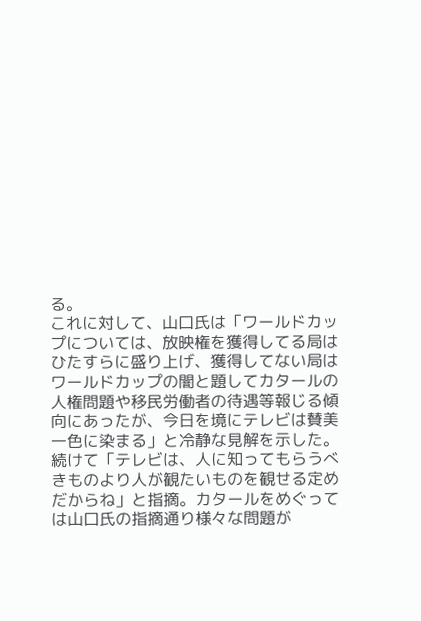る。
これに対して、山口氏は「ワールドカップについては、放映権を獲得してる局はひたすらに盛り上げ、獲得してない局はワールドカップの闇と題してカタールの人権問題や移民労働者の待遇等報じる傾向にあったが、今日を境にテレビは賛美一色に染まる」と冷静な見解を示した。
続けて「テレビは、人に知ってもらうべきものより人が観たいものを観せる定めだからね」と指摘。カタールをめぐっては山口氏の指摘通り様々な問題が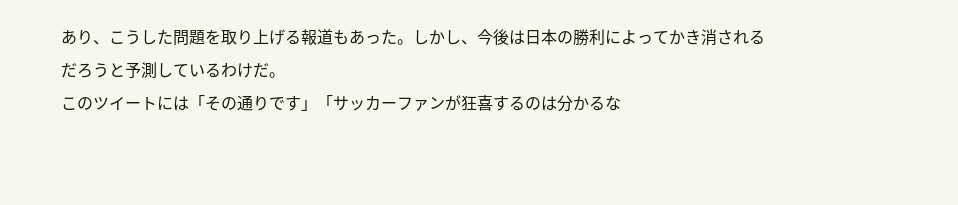あり、こうした問題を取り上げる報道もあった。しかし、今後は日本の勝利によってかき消されるだろうと予測しているわけだ。
このツイートには「その通りです」「サッカーファンが狂喜するのは分かるな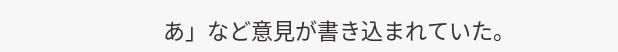あ」など意見が書き込まれていた。